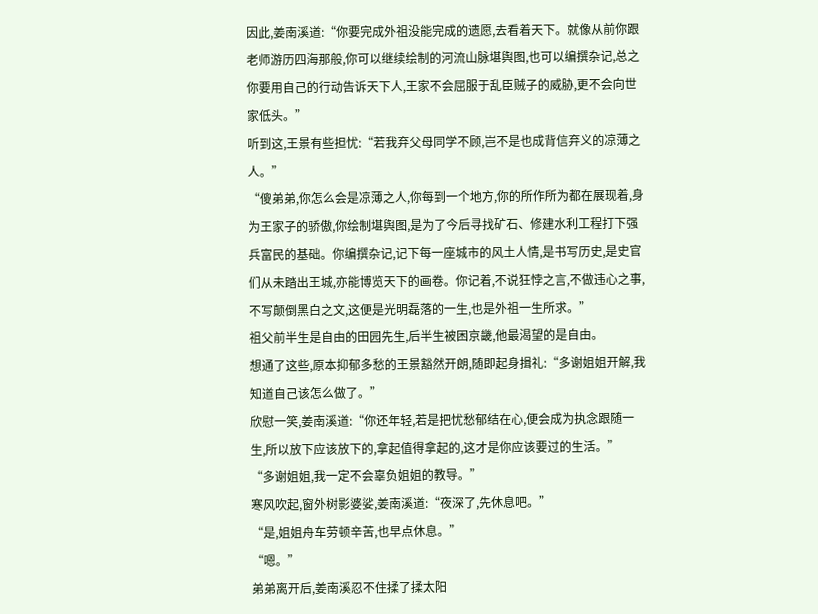因此,姜南溪道:“你要完成外祖没能完成的遗愿,去看着天下。就像从前你跟老师游历四海那般,你可以继续绘制的河流山脉堪舆图,也可以编撰杂记,总之你要用自己的行动告诉天下人,王家不会屈服于乱臣贼子的威胁,更不会向世家低头。”
听到这,王景有些担忧:“若我弃父母同学不顾,岂不是也成背信弃义的凉薄之人。”
“傻弟弟,你怎么会是凉薄之人,你每到一个地方,你的所作所为都在展现着,身为王家子的骄傲,你绘制堪舆图,是为了今后寻找矿石、修建水利工程打下强兵富民的基础。你编撰杂记,记下每一座城市的风土人情,是书写历史,是史官们从未踏出王城,亦能博览天下的画卷。你记着,不说狂悖之言,不做违心之事,不写颠倒黑白之文,这便是光明磊落的一生,也是外祖一生所求。”
祖父前半生是自由的田园先生,后半生被困京畿,他最渴望的是自由。
想通了这些,原本抑郁多愁的王景豁然开朗,随即起身揖礼:“多谢姐姐开解,我知道自己该怎么做了。”
欣慰一笑,姜南溪道:“你还年轻,若是把忧愁郁结在心,便会成为执念跟随一生,所以放下应该放下的,拿起值得拿起的,这才是你应该要过的生活。”
“多谢姐姐,我一定不会辜负姐姐的教导。”
寒风吹起,窗外树影婆娑,姜南溪道:“夜深了,先休息吧。”
“是,姐姐舟车劳顿辛苦,也早点休息。”
“嗯。”
弟弟离开后,姜南溪忍不住揉了揉太阳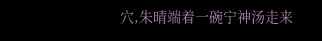穴,朱晴端着一碗宁神汤走来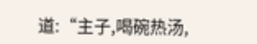道:“主子,喝碗热汤,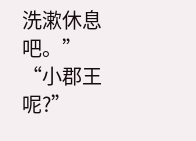洗漱休息吧。”
“小郡王呢?”